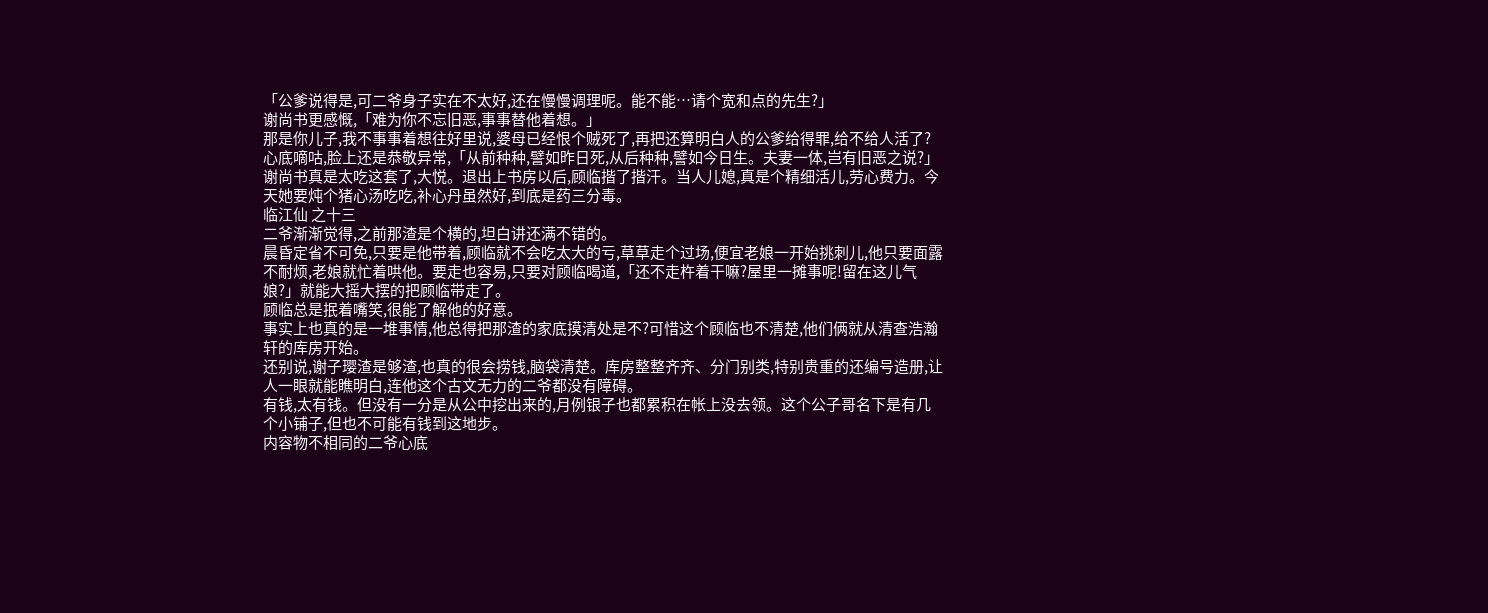「公爹说得是,可二爷身子实在不太好,还在慢慢调理呢。能不能…请个宽和点的先生?」
谢尚书更感慨,「难为你不忘旧恶,事事替他着想。」
那是你儿子,我不事事着想往好里说,婆母已经恨个贼死了,再把还算明白人的公爹给得罪,给不给人活了?
心底嘀咕,脸上还是恭敬异常,「从前种种,譬如昨日死,从后种种,譬如今日生。夫妻一体,岂有旧恶之说?」
谢尚书真是太吃这套了,大悦。退出上书房以后,顾临揩了揩汗。当人儿媳,真是个精细活儿,劳心费力。今天她要炖个猪心汤吃吃,补心丹虽然好,到底是药三分毒。
临江仙 之十三
二爷渐渐觉得,之前那渣是个横的,坦白讲还满不错的。
晨昏定省不可免,只要是他带着,顾临就不会吃太大的亏,草草走个过场,便宜老娘一开始挑刺儿,他只要面露不耐烦,老娘就忙着哄他。要走也容易,只要对顾临喝道,「还不走杵着干嘛?屋里一摊事呢!留在这儿气娘?」就能大摇大摆的把顾临带走了。
顾临总是抿着嘴笑,很能了解他的好意。
事实上也真的是一堆事情,他总得把那渣的家底摸清处是不?可惜这个顾临也不清楚,他们俩就从清查浩瀚轩的库房开始。
还别说,谢子璎渣是够渣,也真的很会捞钱,脑袋清楚。库房整整齐齐、分门别类,特别贵重的还编号造册,让人一眼就能瞧明白,连他这个古文无力的二爷都没有障碍。
有钱,太有钱。但没有一分是从公中挖出来的,月例银子也都累积在帐上没去领。这个公子哥名下是有几个小铺子,但也不可能有钱到这地步。
内容物不相同的二爷心底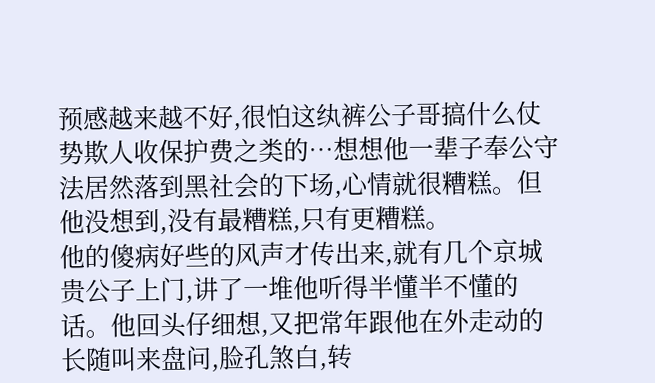预感越来越不好,很怕这纨裤公子哥搞什么仗势欺人收保护费之类的…想想他一辈子奉公守法居然落到黑社会的下场,心情就很糟糕。但他没想到,没有最糟糕,只有更糟糕。
他的傻病好些的风声才传出来,就有几个京城贵公子上门,讲了一堆他听得半懂半不懂的话。他回头仔细想,又把常年跟他在外走动的长随叫来盘问,脸孔煞白,转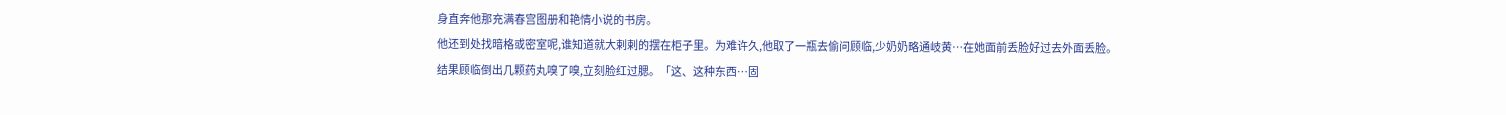身直奔他那充满春宫图册和艳情小说的书房。
他还到处找暗格或密室呢,谁知道就大剌剌的摆在柜子里。为难许久,他取了一瓶去偷问顾临,少奶奶略通岐黄…在她面前丢脸好过去外面丢脸。
结果顾临倒出几颗药丸嗅了嗅,立刻脸红过腮。「这、这种东西…固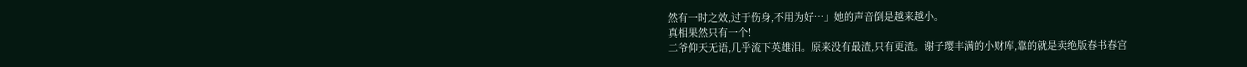然有一时之效,过于伤身,不用为好…」她的声音倒是越来越小。
真相果然只有一个!
二爷仰天无语,几乎流下英雄泪。原来没有最渣,只有更渣。谢子璎丰满的小财库,靠的就是卖绝版春书春宫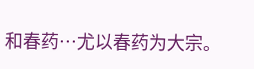和春药…尤以春药为大宗。